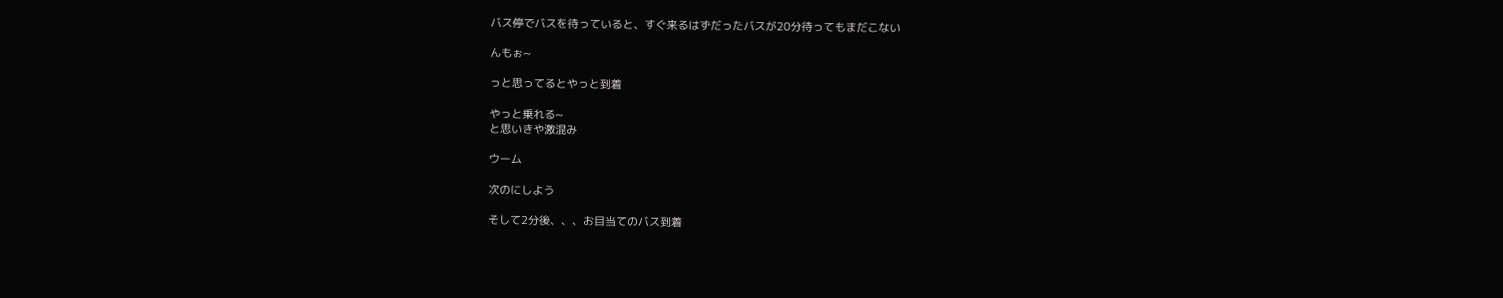バス停でバスを待っていると、すぐ来るはずだったバスが20分待ってもまだこない

んもぉ~

っと思ってるとやっと到着

やっと乗れる~
と思いきや激混み

ウーム

次のにしよう

そして2分後、、、お目当てのバス到着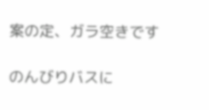案の定、ガラ空きです

のんびりバスに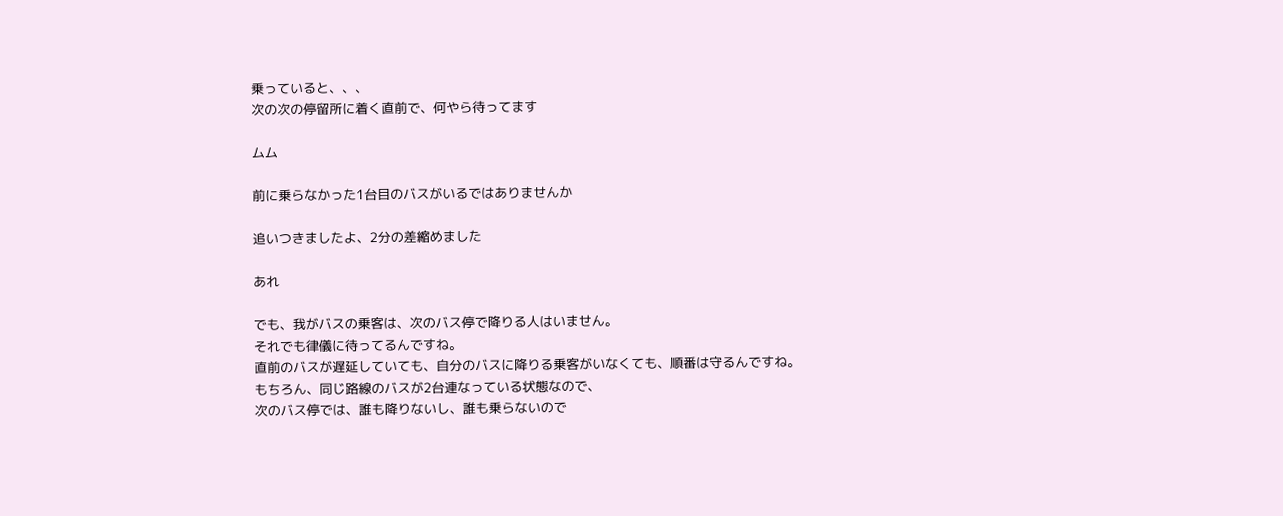乗っていると、、、
次の次の停留所に着く直前で、何やら待ってます

ムム

前に乗らなかった1台目のバスがいるではありませんか

追いつきましたよ、2分の差縮めました

あれ

でも、我がバスの乗客は、次のバス停で降りる人はいません。
それでも律儀に待ってるんですね。
直前のバスが遅延していても、自分のバスに降りる乗客がいなくても、順番は守るんですね。
もちろん、同じ路線のバスが2台連なっている状態なので、
次のバス停では、誰も降りないし、誰も乗らないので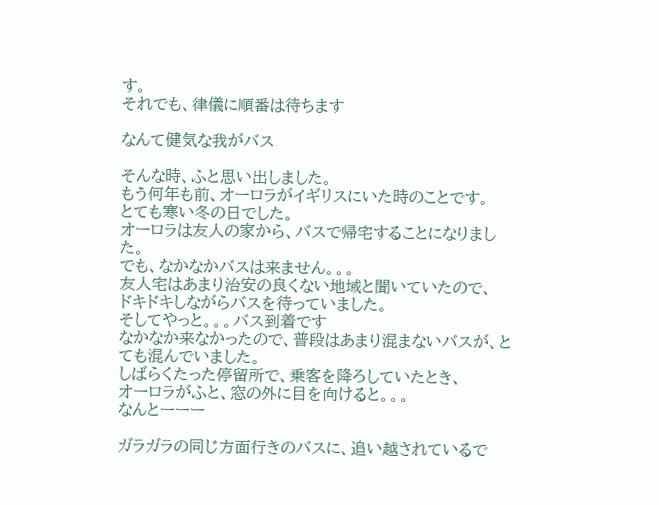す。
それでも、律儀に順番は待ちます

なんて健気な我がバス

そんな時、ふと思い出しました。
もう何年も前、オーロラがイギリスにいた時のことです。
とても寒い冬の日でした。
オーロラは友人の家から、バスで帰宅することになりました。
でも、なかなかバスは来ません。。。
友人宅はあまり治安の良くない地域と聞いていたので、
ドキドキしながらバスを待っていました。
そしてやっと。。。バス到着です
なかなか来なかったので、普段はあまり混まないバスが、とても混んでいました。
しばらくたった停留所で、乗客を降ろしていたとき、
オーロラがふと、窓の外に目を向けると。。。
なんとーーー

ガラガラの同じ方面行きのバスに、追い越されているで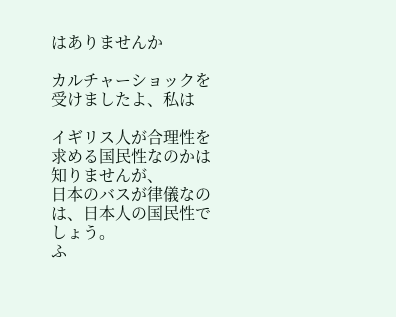はありませんか

カルチャーショックを受けましたよ、私は

イギリス人が合理性を求める国民性なのかは知りませんが、
日本のバスが律儀なのは、日本人の国民性でしょう。
ふ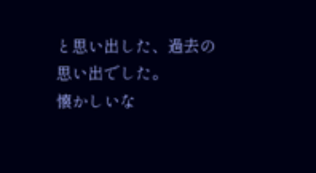と思い出した、過去の思い出でした。
懐かしいな